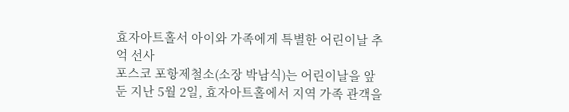효자아트홀서 아이와 가족에게 특별한 어린이날 추억 선사
포스코 포항제철소(소장 박남식)는 어린이날을 앞둔 지난 5월 2일, 효자아트홀에서 지역 가족 관객을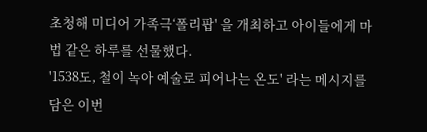초청해 미디어 가족극‘폴리팝' 을 개최하고 아이들에게 마법 같은 하루를 선물했다.
'1538도, 철이 녹아 예술로 피어나는 온도' 라는 메시지를 담은 이번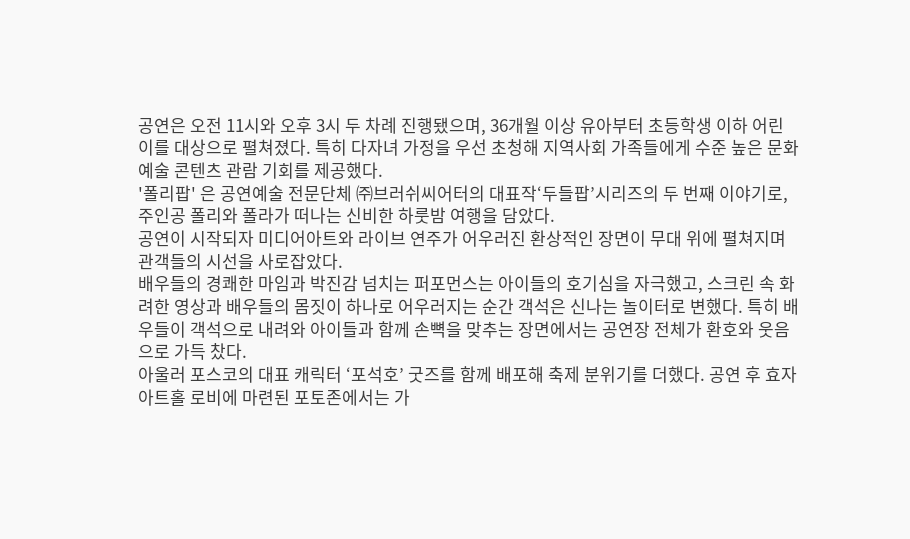공연은 오전 11시와 오후 3시 두 차례 진행됐으며, 36개월 이상 유아부터 초등학생 이하 어린이를 대상으로 펼쳐졌다. 특히 다자녀 가정을 우선 초청해 지역사회 가족들에게 수준 높은 문화예술 콘텐츠 관람 기회를 제공했다.
'폴리팝' 은 공연예술 전문단체 ㈜브러쉬씨어터의 대표작‘두들팝’시리즈의 두 번째 이야기로, 주인공 폴리와 폴라가 떠나는 신비한 하룻밤 여행을 담았다.
공연이 시작되자 미디어아트와 라이브 연주가 어우러진 환상적인 장면이 무대 위에 펼쳐지며 관객들의 시선을 사로잡았다.
배우들의 경쾌한 마임과 박진감 넘치는 퍼포먼스는 아이들의 호기심을 자극했고, 스크린 속 화려한 영상과 배우들의 몸짓이 하나로 어우러지는 순간 객석은 신나는 놀이터로 변했다. 특히 배우들이 객석으로 내려와 아이들과 함께 손뼉을 맞추는 장면에서는 공연장 전체가 환호와 웃음으로 가득 찼다.
아울러 포스코의 대표 캐릭터 ‘포석호’ 굿즈를 함께 배포해 축제 분위기를 더했다. 공연 후 효자아트홀 로비에 마련된 포토존에서는 가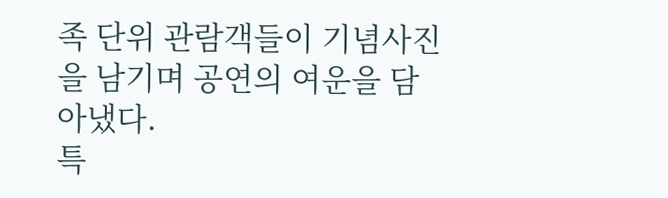족 단위 관람객들이 기념사진을 남기며 공연의 여운을 담아냈다.
특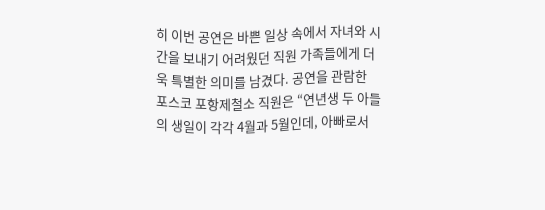히 이번 공연은 바쁜 일상 속에서 자녀와 시간을 보내기 어려웠던 직원 가족들에게 더욱 특별한 의미를 남겼다. 공연을 관람한 포스코 포항제철소 직원은 “연년생 두 아들의 생일이 각각 4월과 5월인데, 아빠로서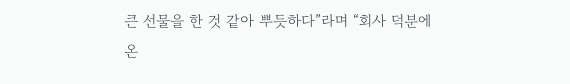큰 선물을 한 것 같아 뿌듯하다”라며 “회사 덕분에 온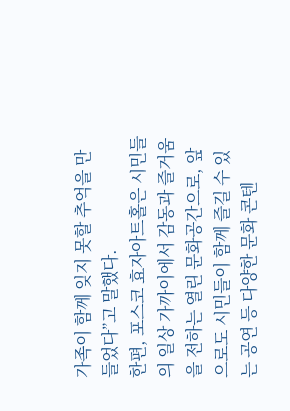가족이 함께 잊지 못할 추억을 만들었다”고 말했다.
한편, 포스코 효자아트홀은 시민들의 일상 가까이에서 감동과 즐거움을 전하는 열린 문화공간으로, 앞으로도 시민들이 함께 즐길 수 있는 공연 등 다양한 문화 콘텐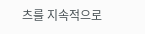츠를 지속적으로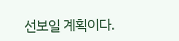선보일 계획이다.